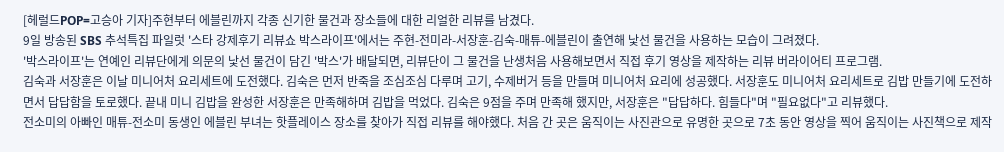[헤럴드POP=고승아 기자]주현부터 에블린까지 각종 신기한 물건과 장소들에 대한 리얼한 리뷰를 남겼다.
9일 방송된 SBS 추석특집 파일럿 '스타 강제후기 리뷰쇼 박스라이프'에서는 주현-전미라-서장훈-김숙-매튜-에블린이 출연해 낯선 물건을 사용하는 모습이 그려졌다.
'박스라이프'는 연예인 리뷰단에게 의문의 낯선 물건이 담긴 '박스'가 배달되면, 리뷰단이 그 물건을 난생처음 사용해보면서 직접 후기 영상을 제작하는 리뷰 버라이어티 프로그램.
김숙과 서장훈은 이날 미니어처 요리세트에 도전했다. 김숙은 먼저 반죽을 조심조심 다루며 고기, 수제버거 등을 만들며 미니어처 요리에 성공했다. 서장훈도 미니어처 요리세트로 김밥 만들기에 도전하면서 답답함을 토로했다. 끝내 미니 김밥을 완성한 서장훈은 만족해하며 김밥을 먹었다. 김숙은 9점을 주며 만족해 했지만, 서장훈은 "답답하다. 힘들다"며 "필요없다"고 리뷰했다.
전소미의 아빠인 매튜-전소미 동생인 에블린 부녀는 핫플레이스 장소를 찾아가 직접 리뷰를 해야했다. 처음 간 곳은 움직이는 사진관으로 유명한 곳으로 7초 동안 영상을 찍어 움직이는 사진책으로 제작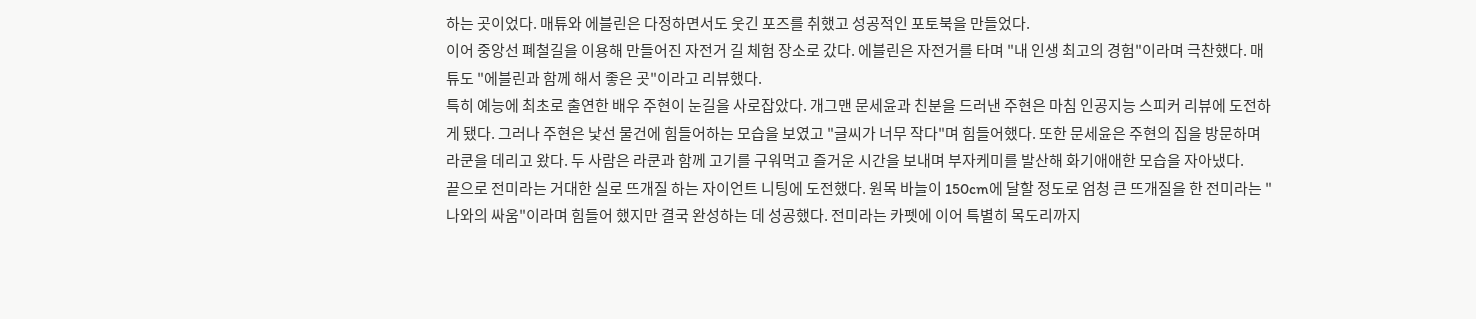하는 곳이었다. 매튜와 에블린은 다정하면서도 웃긴 포즈를 취했고 성공적인 포토북을 만들었다.
이어 중앙선 폐철길을 이용해 만들어진 자전거 길 체험 장소로 갔다. 에블린은 자전거를 타며 "내 인생 최고의 경험"이라며 극찬했다. 매튜도 "에블린과 함께 해서 좋은 곳"이라고 리뷰했다.
특히 예능에 최초로 출연한 배우 주현이 눈길을 사로잡았다. 개그맨 문세윤과 친분을 드러낸 주현은 마침 인공지능 스피커 리뷰에 도전하게 됐다. 그러나 주현은 낯선 물건에 힘들어하는 모습을 보였고 "글씨가 너무 작다"며 힘들어했다. 또한 문세윤은 주현의 집을 방문하며 라쿤을 데리고 왔다. 두 사람은 라쿤과 함께 고기를 구워먹고 즐거운 시간을 보내며 부자케미를 발산해 화기애애한 모습을 자아냈다.
끝으로 전미라는 거대한 실로 뜨개질 하는 자이언트 니팅에 도전했다. 원목 바늘이 150cm에 달할 정도로 엄청 큰 뜨개질을 한 전미라는 "나와의 싸움"이라며 힘들어 했지만 결국 완성하는 데 성공했다. 전미라는 카펫에 이어 특별히 목도리까지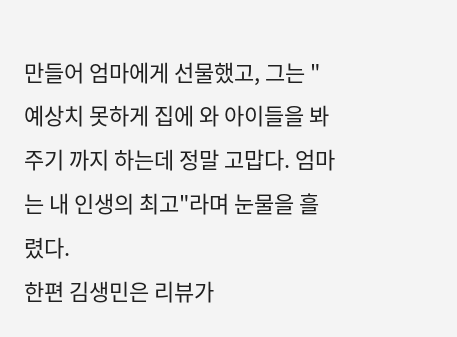만들어 엄마에게 선물했고, 그는 "예상치 못하게 집에 와 아이들을 봐주기 까지 하는데 정말 고맙다. 엄마는 내 인생의 최고"라며 눈물을 흘렸다.
한편 김생민은 리뷰가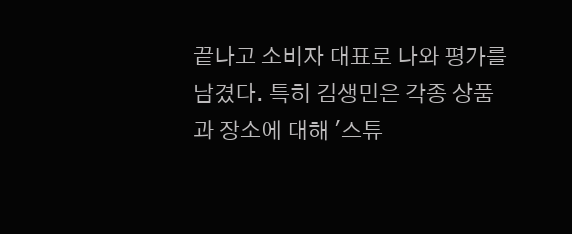끝나고 소비자 대표로 나와 평가를 남겼다. 특히 김생민은 각종 상품과 장소에 대해 '스튜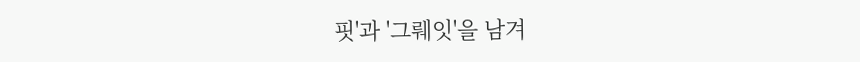핏'과 '그뤠잇'을 남겨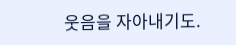웃음을 자아내기도.